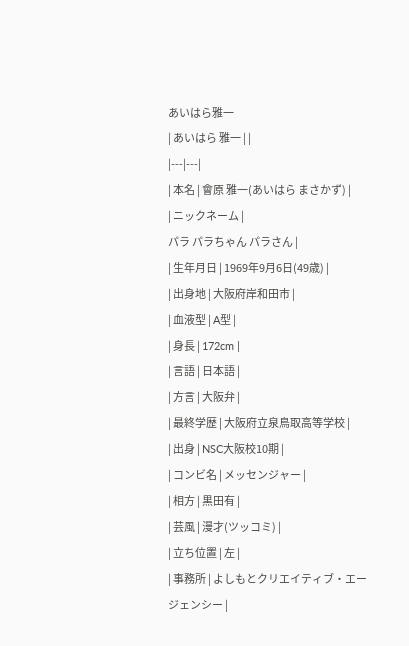あいはら雅一
| あいはら 雅一 | |
|---|---|
| 本名 | 會原 雅一(あいはら まさかず) |
| ニックネーム |
パラ パラちゃん パラさん |
| 生年月日 | 1969年9月6日(49歳) |
| 出身地 | 大阪府岸和田市 |
| 血液型 | A型 |
| 身長 | 172cm |
| 言語 | 日本語 |
| 方言 | 大阪弁 |
| 最終学歴 | 大阪府立泉鳥取高等学校 |
| 出身 | NSC大阪校10期 |
| コンビ名 | メッセンジャー |
| 相方 | 黒田有 |
| 芸風 | 漫才(ツッコミ) |
| 立ち位置 | 左 |
| 事務所 | よしもとクリエイティブ・エージェンシー |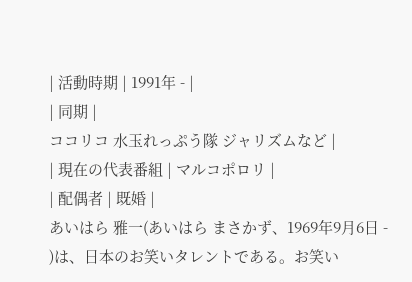| 活動時期 | 1991年 - |
| 同期 |
ココリコ 水玉れっぷう隊 ジャリズムなど |
| 現在の代表番組 | マルコポロリ |
| 配偶者 | 既婚 |
あいはら 雅一(あいはら まさかず、1969年9月6日 - )は、日本のお笑いタレントである。お笑い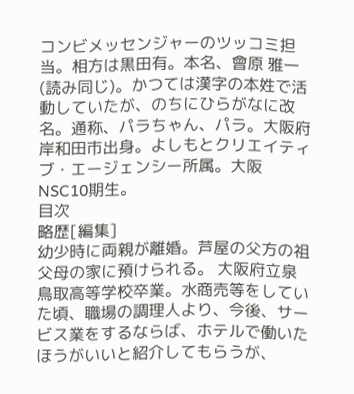コンビメッセンジャーのツッコミ担当。相方は黒田有。本名、會原 雅一(読み同じ)。かつては漢字の本姓で活動していたが、のちにひらがなに改名。通称、パラちゃん、パラ。大阪府岸和田市出身。よしもとクリエイティブ・エージェンシー所属。大阪NSC10期生。
目次
略歴[編集]
幼少時に両親が離婚。芦屋の父方の祖父母の家に預けられる。 大阪府立泉鳥取高等学校卒業。水商売等をしていた頃、職場の調理人より、今後、サービス業をするならば、ホテルで働いたほうがいいと紹介してもらうが、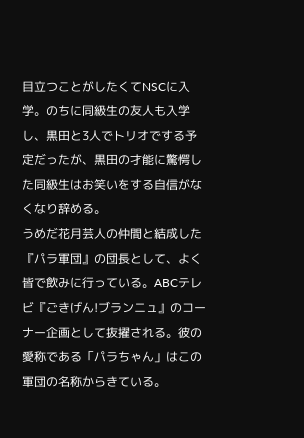目立つことがしたくてNSCに入学。のちに同級生の友人も入学し、黒田と3人でトリオでする予定だったが、黒田の才能に驚愕した同級生はお笑いをする自信がなくなり辞める。
うめだ花月芸人の仲間と結成した『パラ軍団』の団長として、よく皆で飲みに行っている。ABCテレビ『ごきげん!ブランニュ』のコーナー企画として抜擢される。彼の愛称である「パラちゃん」はこの軍団の名称からきている。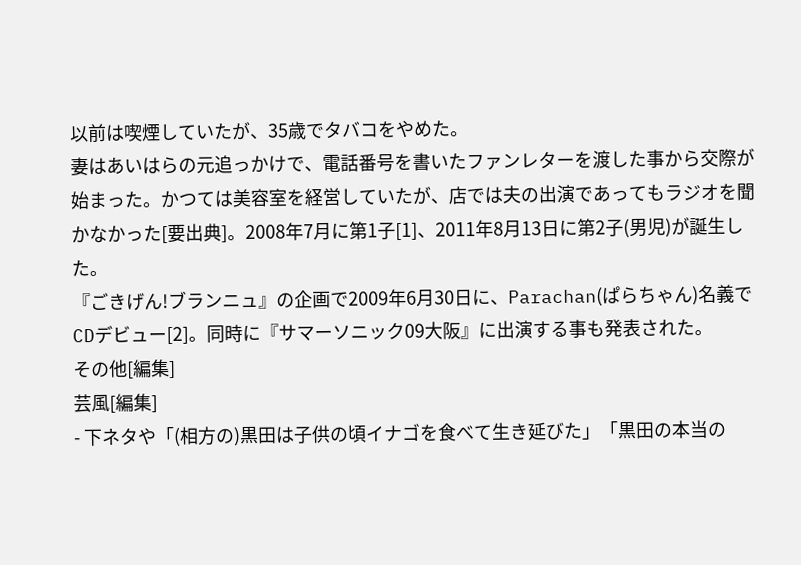以前は喫煙していたが、35歳でタバコをやめた。
妻はあいはらの元追っかけで、電話番号を書いたファンレターを渡した事から交際が始まった。かつては美容室を経営していたが、店では夫の出演であってもラジオを聞かなかった[要出典]。2008年7月に第1子[1]、2011年8月13日に第2子(男児)が誕生した。
『ごきげん!ブランニュ』の企画で2009年6月30日に、Parachan(ぱらちゃん)名義でCDデビュー[2]。同時に『サマーソニック09大阪』に出演する事も発表された。
その他[編集]
芸風[編集]
- 下ネタや「(相方の)黒田は子供の頃イナゴを食べて生き延びた」「黒田の本当の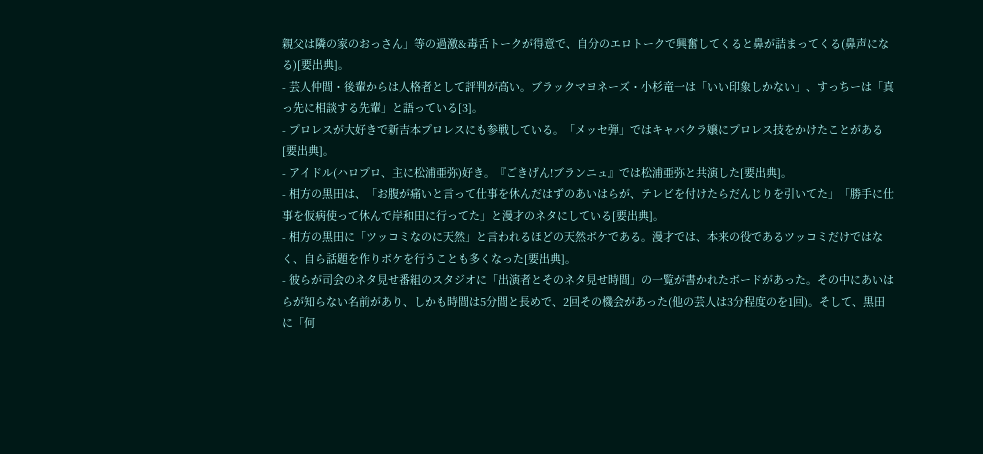親父は隣の家のおっさん」等の過激&毒舌トークが得意で、自分のエロトークで興奮してくると鼻が詰まってくる(鼻声になる)[要出典]。
- 芸人仲間・後輩からは人格者として評判が高い。ブラックマヨネーズ・小杉竜一は「いい印象しかない」、すっちーは「真っ先に相談する先輩」と語っている[3]。
- プロレスが大好きで新吉本プロレスにも参戦している。「メッセ弾」ではキャバクラ嬢にプロレス技をかけたことがある[要出典]。
- アイドル(ハロプロ、主に松浦亜弥)好き。『ごきげん!ブランニュ』では松浦亜弥と共演した[要出典]。
- 相方の黒田は、「お腹が痛いと言って仕事を休んだはずのあいはらが、テレビを付けたらだんじりを引いてた」「勝手に仕事を仮病使って休んで岸和田に行ってた」と漫才のネタにしている[要出典]。
- 相方の黒田に「ツッコミなのに天然」と言われるほどの天然ボケである。漫才では、本来の役であるツッコミだけではなく、自ら話題を作りボケを行うことも多くなった[要出典]。
- 彼らが司会のネタ見せ番組のスタジオに「出演者とそのネタ見せ時間」の一覧が書かれたボードがあった。その中にあいはらが知らない名前があり、しかも時間は5分間と長めで、2回その機会があった(他の芸人は3分程度のを1回)。そして、黒田に「何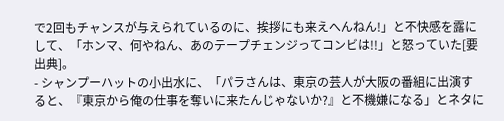で2回もチャンスが与えられているのに、挨拶にも来えへんねん!」と不快感を露にして、「ホンマ、何やねん、あのテープチェンジってコンビは!!」と怒っていた[要出典]。
- シャンプーハットの小出水に、「パラさんは、東京の芸人が大阪の番組に出演すると、『東京から俺の仕事を奪いに来たんじゃないか?』と不機嫌になる」とネタに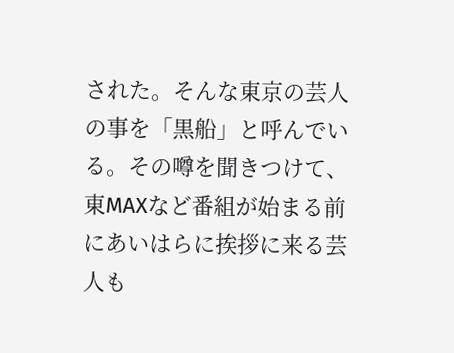された。そんな東京の芸人の事を「黒船」と呼んでいる。その噂を聞きつけて、東MAXなど番組が始まる前にあいはらに挨拶に来る芸人も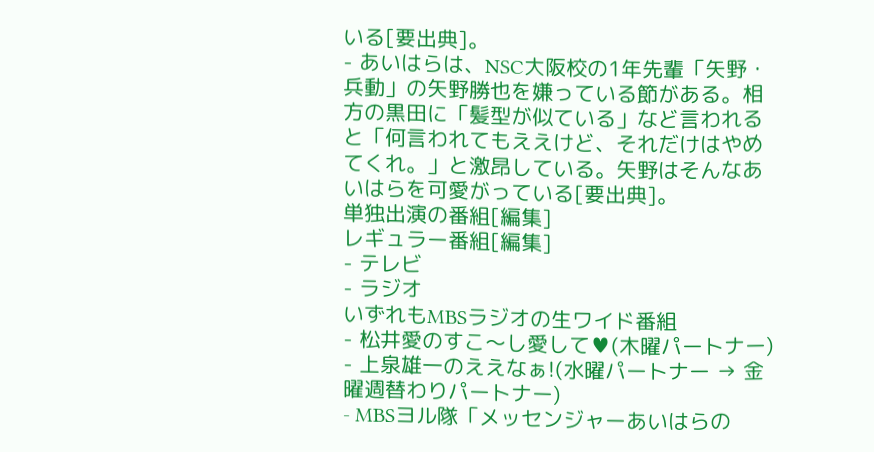いる[要出典]。
- あいはらは、NSC大阪校の1年先輩「矢野・兵動」の矢野勝也を嫌っている節がある。相方の黒田に「髪型が似ている」など言われると「何言われてもええけど、それだけはやめてくれ。」と激昂している。矢野はそんなあいはらを可愛がっている[要出典]。
単独出演の番組[編集]
レギュラー番組[編集]
- テレビ
- ラジオ
いずれもMBSラジオの生ワイド番組
- 松井愛のすこ〜し愛して♥(木曜パートナー)
- 上泉雄一のええなぁ!(水曜パートナー → 金曜週替わりパートナー)
- MBSヨル隊「メッセンジャーあいはらの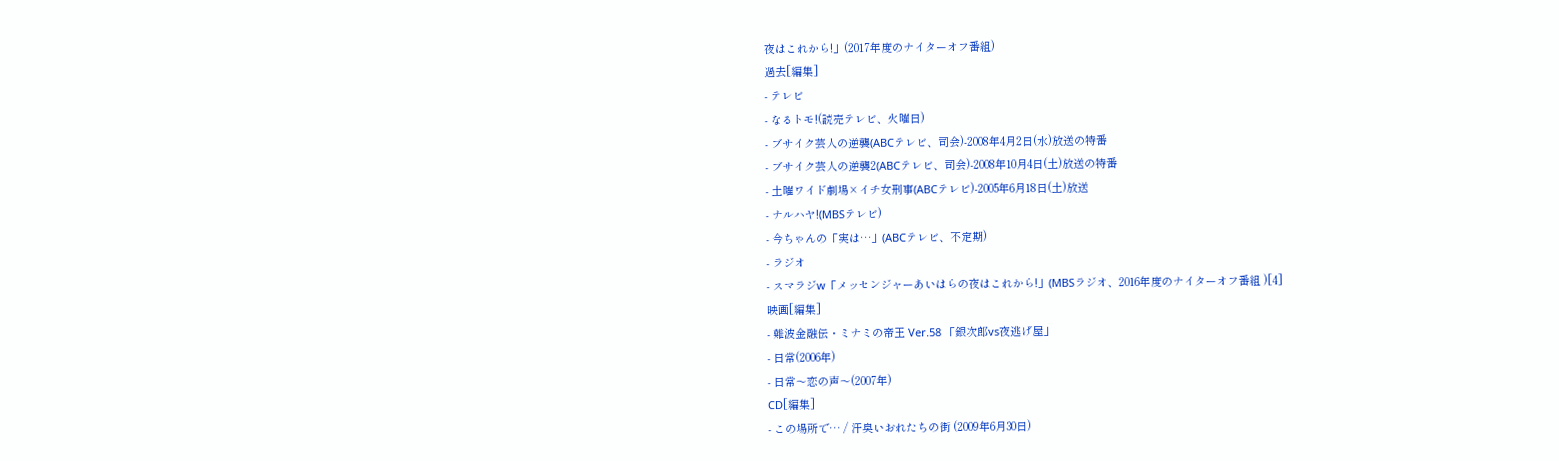夜はこれから!」(2017年度のナイターオフ番組)
過去[編集]
- テレビ
- なるトモ!(読売テレビ、火曜日)
- ブサイク芸人の逆襲(ABCテレビ、司会)-2008年4月2日(水)放送の特番
- ブサイク芸人の逆襲2(ABCテレビ、司会)-2008年10月4日(土)放送の特番
- 土曜ワイド劇場×イチ女刑事(ABCテレビ)-2005年6月18日(土)放送
- ナルハヤ!(MBSテレビ)
- 今ちゃんの「実は…」(ABCテレビ、不定期)
- ラジオ
- スマラジw「メッセンジャーあいはらの夜はこれから!」(MBSラジオ、2016年度のナイターオフ番組 )[4]
映画[編集]
- 難波金融伝・ミナミの帝王 Ver.58 「銀次郎vs夜逃げ屋」
- 日常(2006年)
- 日常〜恋の声〜(2007年)
CD[編集]
- この場所で… / 汗臭いおれたちの街 (2009年6月30日)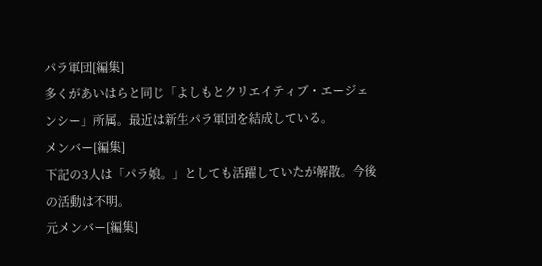パラ軍団[編集]
多くがあいはらと同じ「よしもとクリエイティブ・エージェンシー」所属。最近は新生パラ軍団を結成している。
メンバー[編集]
下記の3人は「パラ娘。」としても活躍していたが解散。今後の活動は不明。
元メンバー[編集]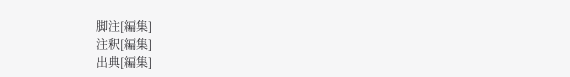脚注[編集]
注釈[編集]
出典[編集]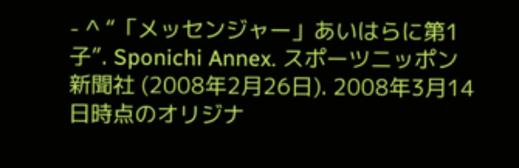- ^ “「メッセンジャー」あいはらに第1子”. Sponichi Annex. スポーツニッポン新聞社 (2008年2月26日). 2008年3月14日時点のオリジナ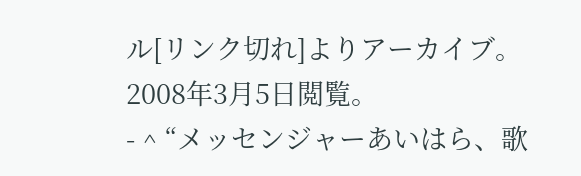ル[リンク切れ]よりアーカイブ。2008年3月5日閲覧。
- ^ “メッセンジャーあいはら、歌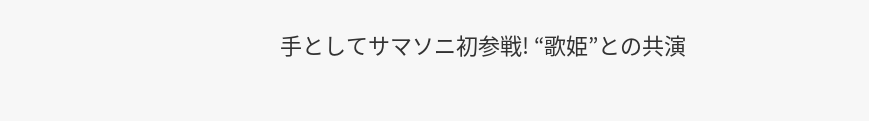手としてサマソニ初参戦! “歌姫”との共演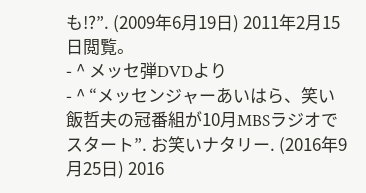も!?”. (2009年6月19日) 2011年2月15日閲覧。
- ^ メッセ弾DVDより
- ^ “メッセンジャーあいはら、笑い飯哲夫の冠番組が10月MBSラジオでスタート”. お笑いナタリー. (2016年9月25日) 2016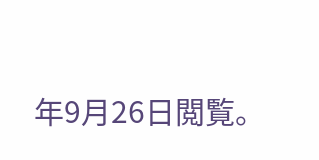年9月26日閲覧。